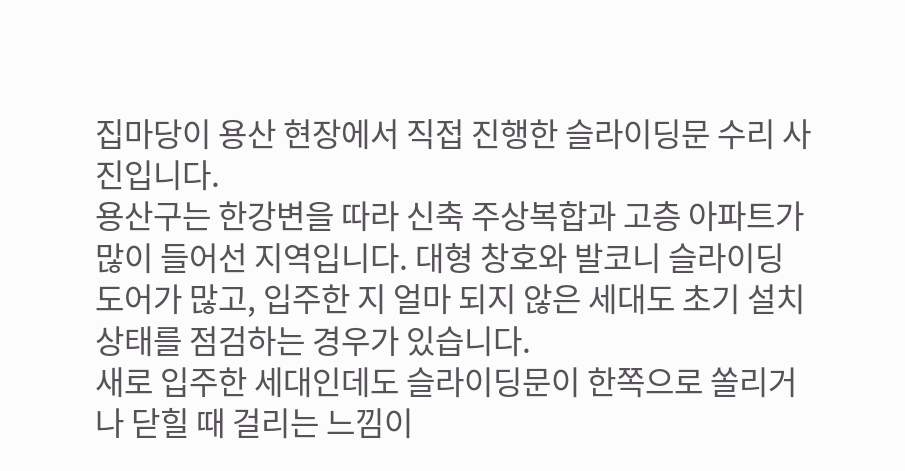집마당이 용산 현장에서 직접 진행한 슬라이딩문 수리 사진입니다.
용산구는 한강변을 따라 신축 주상복합과 고층 아파트가 많이 들어선 지역입니다. 대형 창호와 발코니 슬라이딩 도어가 많고, 입주한 지 얼마 되지 않은 세대도 초기 설치 상태를 점검하는 경우가 있습니다.
새로 입주한 세대인데도 슬라이딩문이 한쪽으로 쏠리거나 닫힐 때 걸리는 느낌이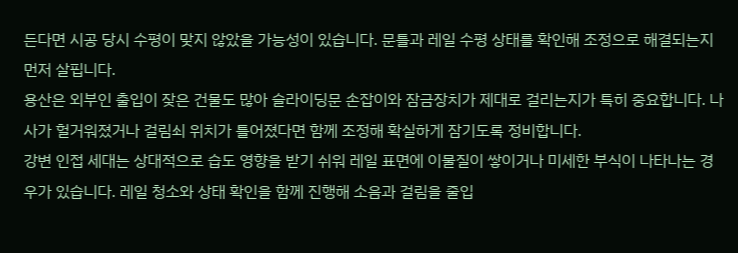든다면 시공 당시 수평이 맞지 않았을 가능성이 있습니다. 문틀과 레일 수평 상태를 확인해 조정으로 해결되는지 먼저 살핍니다.
용산은 외부인 출입이 잦은 건물도 많아 슬라이딩문 손잡이와 잠금장치가 제대로 걸리는지가 특히 중요합니다. 나사가 헐거워졌거나 걸림쇠 위치가 틀어졌다면 함께 조정해 확실하게 잠기도록 정비합니다.
강변 인접 세대는 상대적으로 습도 영향을 받기 쉬워 레일 표면에 이물질이 쌓이거나 미세한 부식이 나타나는 경우가 있습니다. 레일 청소와 상태 확인을 함께 진행해 소음과 걸림을 줄입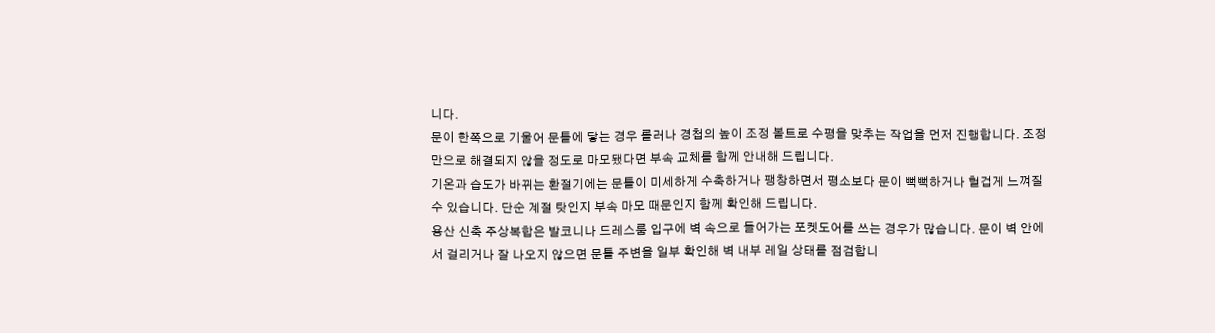니다.
문이 한쪽으로 기울어 문틀에 닿는 경우 롤러나 경첩의 높이 조정 볼트로 수평을 맞추는 작업을 먼저 진행합니다. 조정만으로 해결되지 않을 정도로 마모됐다면 부속 교체를 함께 안내해 드립니다.
기온과 습도가 바뀌는 환절기에는 문틀이 미세하게 수축하거나 팽창하면서 평소보다 문이 뻑뻑하거나 헐겁게 느껴질 수 있습니다. 단순 계절 탓인지 부속 마모 때문인지 함께 확인해 드립니다.
용산 신축 주상복합은 발코니나 드레스룸 입구에 벽 속으로 들어가는 포켓도어를 쓰는 경우가 많습니다. 문이 벽 안에서 걸리거나 잘 나오지 않으면 문틀 주변을 일부 확인해 벽 내부 레일 상태를 점검합니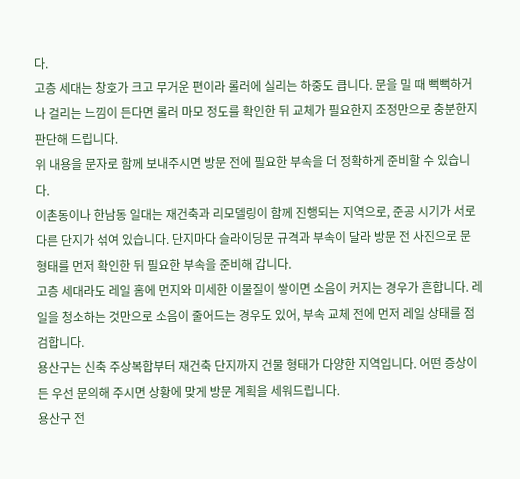다.
고층 세대는 창호가 크고 무거운 편이라 롤러에 실리는 하중도 큽니다. 문을 밀 때 뻑뻑하거나 걸리는 느낌이 든다면 롤러 마모 정도를 확인한 뒤 교체가 필요한지 조정만으로 충분한지 판단해 드립니다.
위 내용을 문자로 함께 보내주시면 방문 전에 필요한 부속을 더 정확하게 준비할 수 있습니다.
이촌동이나 한남동 일대는 재건축과 리모델링이 함께 진행되는 지역으로, 준공 시기가 서로 다른 단지가 섞여 있습니다. 단지마다 슬라이딩문 규격과 부속이 달라 방문 전 사진으로 문 형태를 먼저 확인한 뒤 필요한 부속을 준비해 갑니다.
고층 세대라도 레일 홈에 먼지와 미세한 이물질이 쌓이면 소음이 커지는 경우가 흔합니다. 레일을 청소하는 것만으로 소음이 줄어드는 경우도 있어, 부속 교체 전에 먼저 레일 상태를 점검합니다.
용산구는 신축 주상복합부터 재건축 단지까지 건물 형태가 다양한 지역입니다. 어떤 증상이든 우선 문의해 주시면 상황에 맞게 방문 계획을 세워드립니다.
용산구 전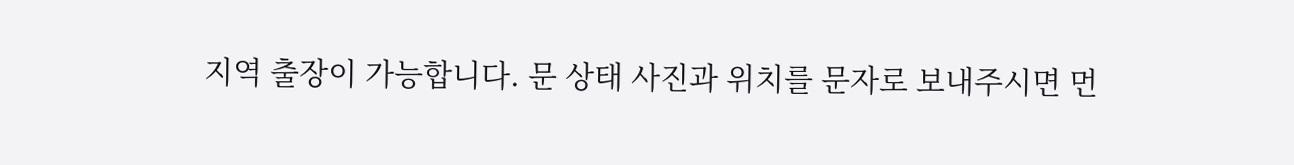지역 출장이 가능합니다. 문 상태 사진과 위치를 문자로 보내주시면 먼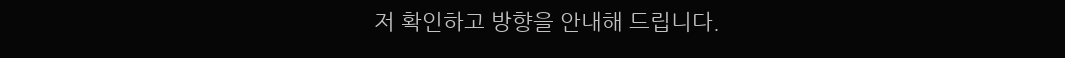저 확인하고 방향을 안내해 드립니다.